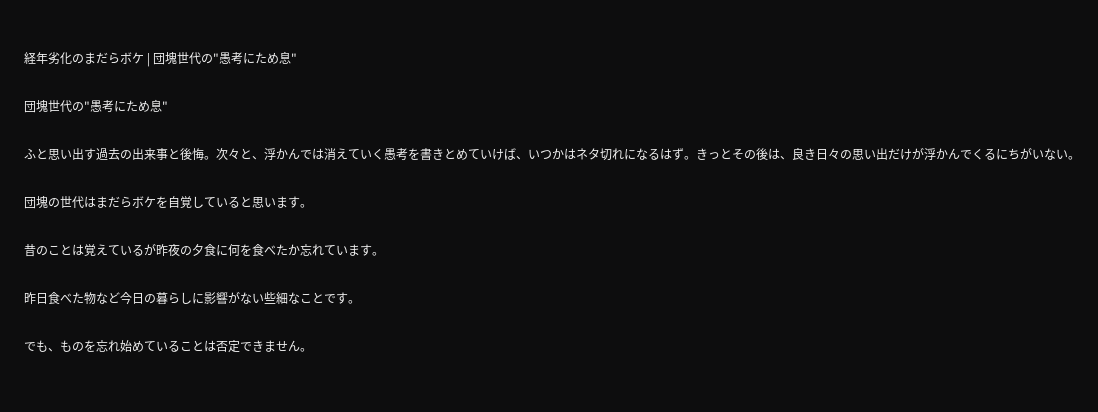経年劣化のまだらボケ | 団塊世代の"愚考にため息"

団塊世代の"愚考にため息"

ふと思い出す過去の出来事と後悔。次々と、浮かんでは消えていく愚考を書きとめていけば、いつかはネタ切れになるはず。きっとその後は、良き日々の思い出だけが浮かんでくるにちがいない。

団塊の世代はまだらボケを自覚していると思います。

昔のことは覚えているが昨夜の夕食に何を食べたか忘れています。

昨日食べた物など今日の暮らしに影響がない些細なことです。

でも、ものを忘れ始めていることは否定できません。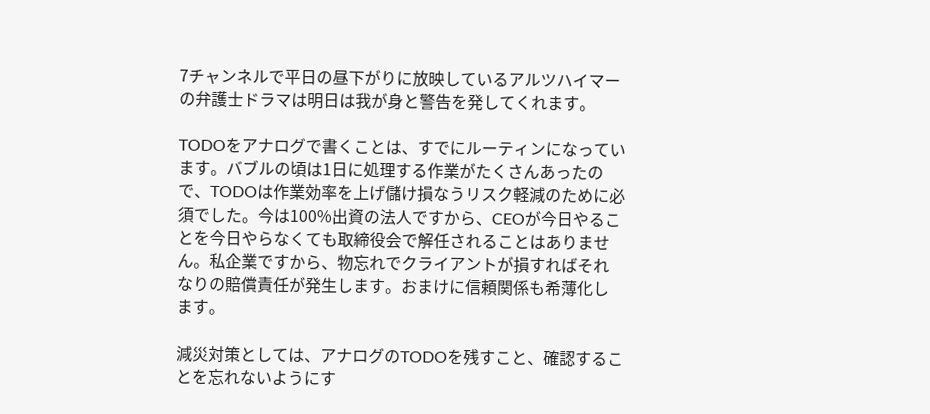7チャンネルで平日の昼下がりに放映しているアルツハイマーの弁護士ドラマは明日は我が身と警告を発してくれます。

TODOをアナログで書くことは、すでにルーティンになっています。バブルの頃は1日に処理する作業がたくさんあったので、TODOは作業効率を上げ儲け損なうリスク軽減のために必須でした。今は100%出資の法人ですから、CEOが今日やることを今日やらなくても取締役会で解任されることはありません。私企業ですから、物忘れでクライアントが損すればそれなりの賠償責任が発生します。おまけに信頼関係も希薄化します。

減災対策としては、アナログのTODOを残すこと、確認することを忘れないようにす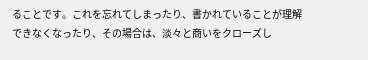ることです。これを忘れてしまったり、書かれていることが理解できなくなったり、その場合は、淡々と商いをクローズし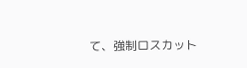て、強制ロスカット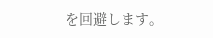を回避します。